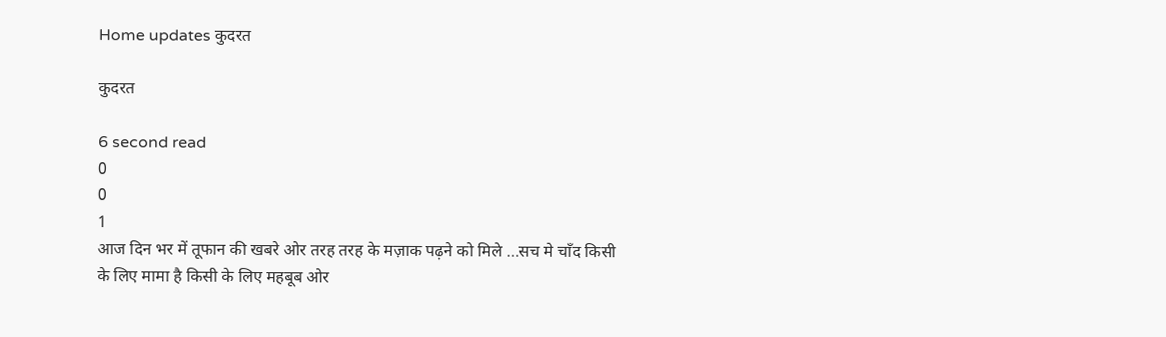Home updates कुदरत

कुदरत

6 second read
0
0
1
आज दिन भर में तूफान की खबरे ओर तरह तरह के मज़ाक पढ़ने को मिले …सच मे चाँद किसी के लिए मामा है किसी के लिए महबूब ओर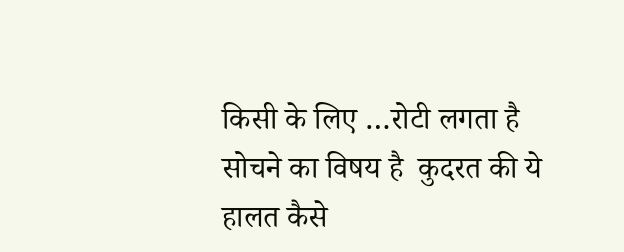किसी के लिए …रोटी लगता है
सोचने का विषय है  कुदरत की ये  हालत कैसे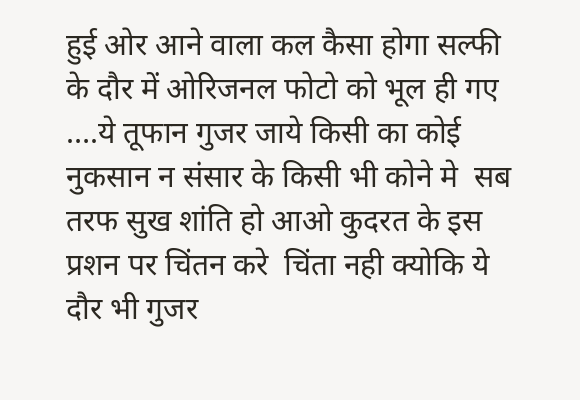हुई ओर आने वाला कल कैसा होगा सल्फी के दौर में ओरिजनल फोटो को भूल ही गए ….ये तूफान गुजर जाये किसी का कोई नुकसान न संसार के किसी भी कोने मे  सब तरफ सुख शांति हो आओ कुदरत के इस प्रशन पर चिंतन करे  चिंता नही क्योकि ये दौर भी गुजर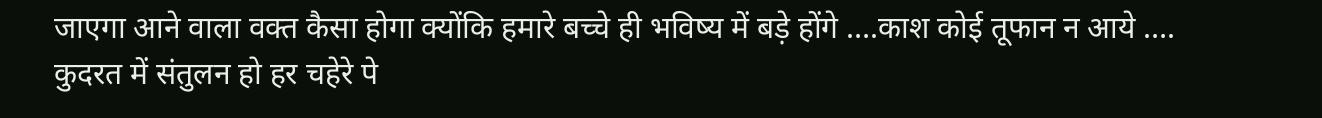जाएगा आने वाला वक्त कैसा होगा क्योंकि हमारे बच्चे ही भविष्य में बड़े होंगे ….काश कोई तूफान न आये ….
कुदरत में संतुलन हो हर चहेरे पे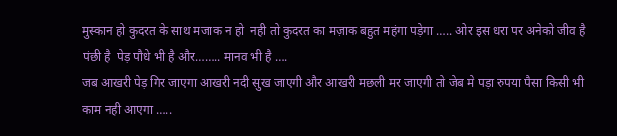मुस्कान हो कुदरत के साथ मजाक न हो  नही तो कुदरत का मज़ाक बहुत महंगा पड़ेगा ….. ओर इस धरा पर अनेको जीव है पंछी है  पेड़ पौधे भी है और…….. मानव भी है ….
जब आखरी पेड़ गिर जाएगा आखरी नदी सुख जाएगी और आखरी मछली मर जाएगी तो जेब मे पड़ा रुपया पैसा किसी भी काम नही आएगा …..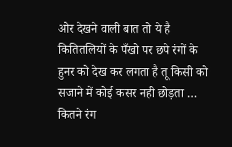ओर देखने वाली बात तो ये है कितितलियों के पँखो पर छपे रंगों के हुनर को देख कर लगता है तू किसी को सजाने में कोई कसर नही छोड़ता …
कितने रंग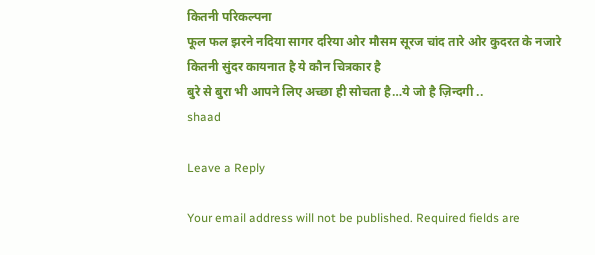कितनी परिकल्पना
फूल फल झरने नदिया सागर दरिया ओर मौसम सूरज चांद तारे ओर कुदरत के नजारे
कितनी सुंदर कायनात है ये कौन चित्रकार है
बुरे से बुरा भी आपने लिए अच्छा ही सोचता है…ये जो है ज़िन्दगी ..
shaad

Leave a Reply

Your email address will not be published. Required fields are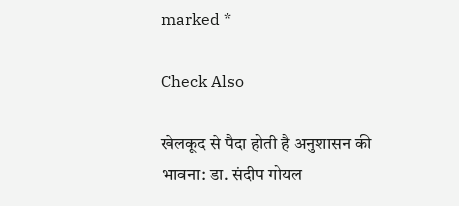marked *

Check Also

खेलकूद से पैदा होती है अनुशासन की भावना: डा. संदीप गोयल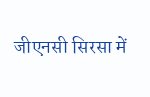जीएनसी सिरसा में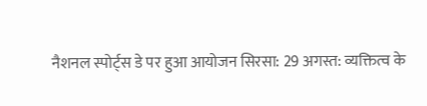नैशनल स्पोर्ट्स डे पर हुआ आयोजन सिरसा: 29 अगस्त: व्यक्तित्व के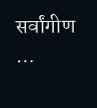सर्वांगीण …